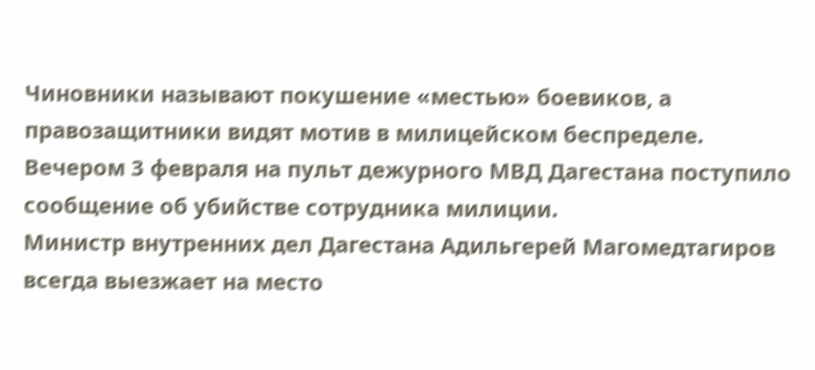Чиновники называют покушение «местью» боевиков, а правозащитники видят мотив в милицейском беспределе.
Вечером 3 февраля на пульт дежурного МВД Дагестана поступило сообщение об убийстве сотрудника милиции.
Министр внутренних дел Дагестана Адильгерей Магомедтагиров всегда выезжает на место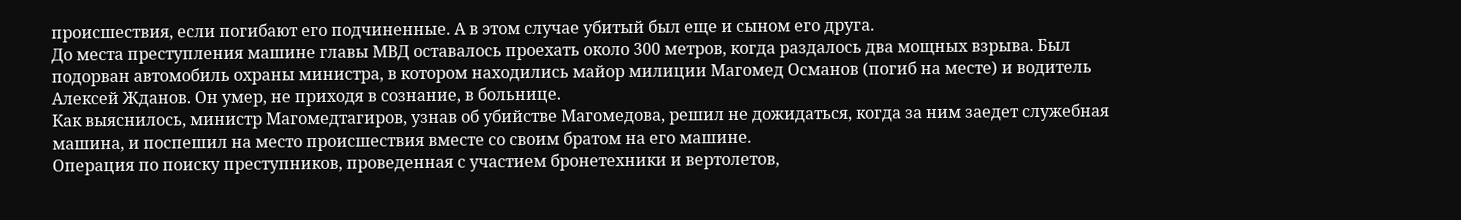происшествия, если погибают его подчиненные. А в этом случае убитый был еще и сыном его друга.
До места преступления машине главы МВД оставалось проехать около 300 метров, когда раздалось два мощных взрыва. Был подорван автомобиль охраны министра, в котором находились майор милиции Магомед Османов (погиб на месте) и водитель Алексей Жданов. Он умер, не приходя в сознание, в больнице.
Как выяснилось, министр Магомедтагиров, узнав об убийстве Магомедова, решил не дожидаться, когда за ним заедет служебная машина, и поспешил на место происшествия вместе со своим братом на его машине.
Операция по поиску преступников, проведенная с участием бронетехники и вертолетов,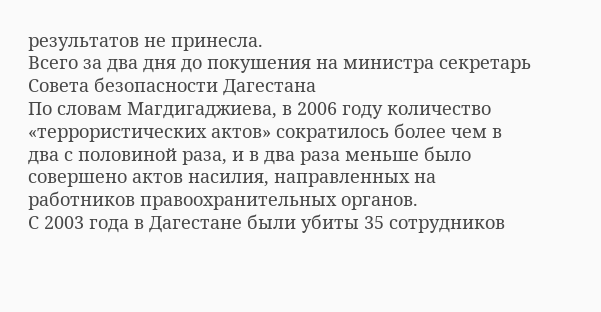результатов не принесла.
Всего за два дня до покушения на министра секретарь Совета безопасности Дагестана
По словам Магдигаджиева, в 2006 году количество «террористических актов» сократилось более чем в два с половиной раза, и в два раза меньше было совершено актов насилия, направленных на работников правоохранительных органов.
С 2003 года в Дагестане были убиты 35 сотрудников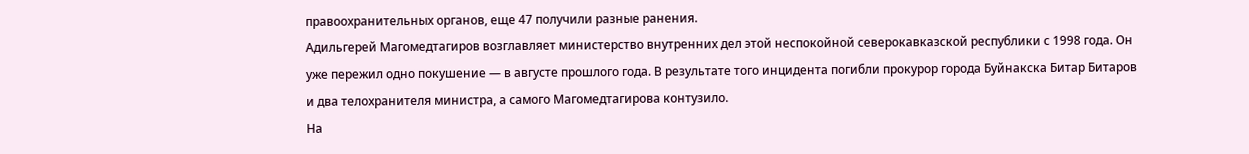правоохранительных органов, еще 47 получили разные ранения.
Адильгерей Магомедтагиров возглавляет министерство внутренних дел этой неспокойной северокавказской республики с 1998 года. Он уже пережил одно покушение — в августе прошлого года. В результате того инцидента погибли прокурор города Буйнакска Битар Битаров и два телохранителя министра, а самого Магомедтагирова контузило.
На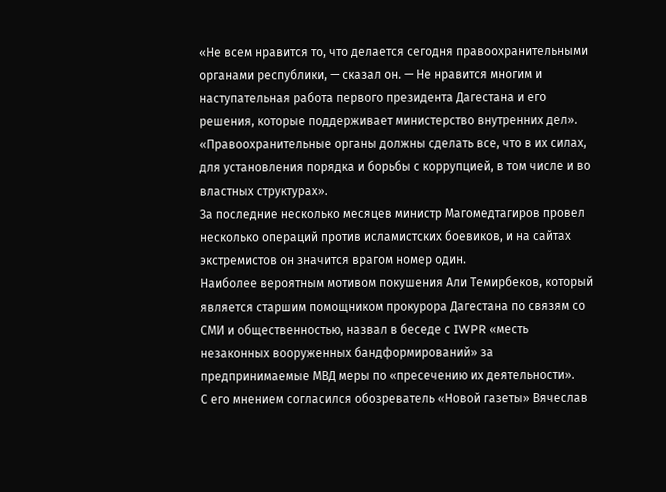«Не всем нравится то, что делается сегодня правоохранительными органами республики, — сказал он. — Не нравится многим и наступательная работа первого президента Дагестана и его решения, которые поддерживает министерство внутренних дел».
«Правоохранительные органы должны сделать все, что в их силах, для установления порядка и борьбы с коррупцией, в том числе и во властных структурах».
За последние несколько месяцев министр Магомедтагиров провел несколько операций против исламистских боевиков, и на сайтах экстремистов он значится врагом номер один.
Наиболее вероятным мотивом покушения Али Темирбеков, который является старшим помощником прокурора Дагестана по связям со СМИ и общественностью, назвал в беседе с IWPR «месть незаконных вооруженных бандформирований» за предпринимаемые МВД меры по «пресечению их деятельности».
С его мнением согласился обозреватель «Новой газеты» Вячеслав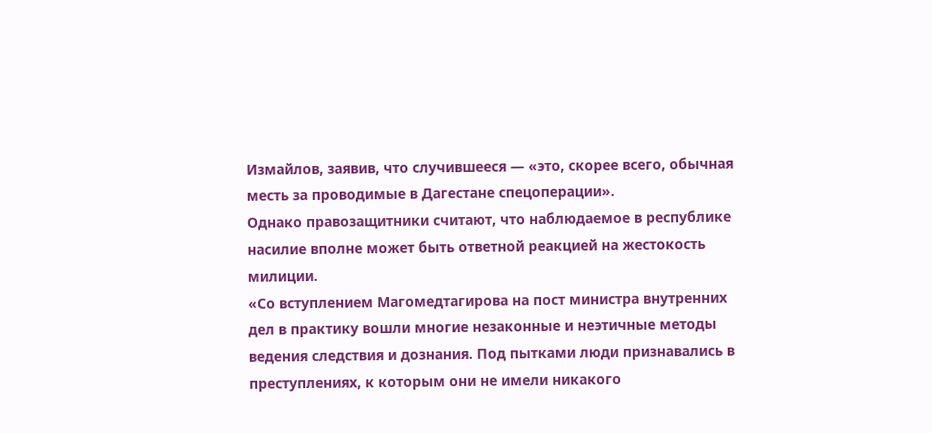Измайлов, заявив, что случившееся — «это, скорее всего, обычная месть за проводимые в Дагестане спецоперации».
Однако правозащитники считают, что наблюдаемое в республике насилие вполне может быть ответной реакцией на жестокость милиции.
«Со вступлением Магомедтагирова на пост министра внутренних дел в практику вошли многие незаконные и неэтичные методы ведения следствия и дознания. Под пытками люди признавались в преступлениях, к которым они не имели никакого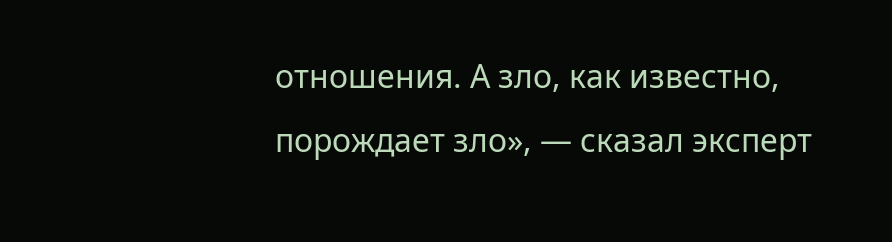отношения. А зло, как известно, порождает зло», — сказал эксперт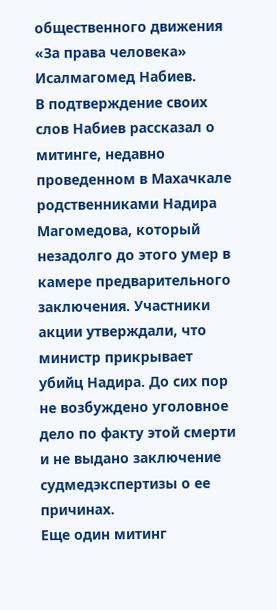общественного движения «За права человека» Исалмагомед Набиев.
В подтверждение своих слов Набиев рассказал о митинге, недавно проведенном в Махачкале родственниками Надира Магомедова, который незадолго до этого умер в камере предварительного заключения. Участники акции утверждали, что министр прикрывает убийц Надира. До сих пор не возбуждено уголовное дело по факту этой смерти и не выдано заключение судмедэкспертизы о ее причинах.
Еще один митинг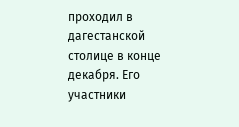проходил в дагестанской столице в конце декабря. Его участники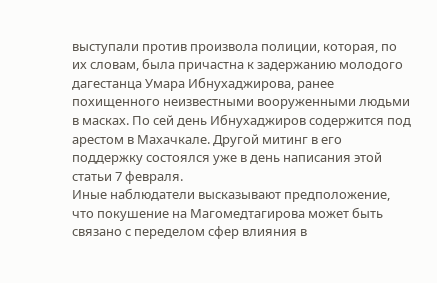выступали против произвола полиции, которая, по их словам, была причастна к задержанию молодого дагестанца Умара Ибнухаджирова, ранее похищенного неизвестными вооруженными людьми в масках. По сей день Ибнухаджиров содержится под арестом в Махачкале. Другой митинг в его поддержку состоялся уже в день написания этой статьи 7 февраля.
Иные наблюдатели высказывают предположение, что покушение на Магомедтагирова может быть связано с переделом сфер влияния в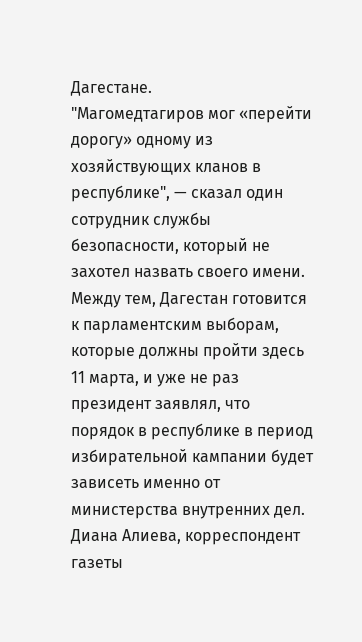Дагестане.
"Магомедтагиров мог «перейти дорогу» одному из хозяйствующих кланов в республике", — сказал один сотрудник службы безопасности, который не захотел назвать своего имени.
Между тем, Дагестан готовится к парламентским выборам, которые должны пройти здесь 11 марта, и уже не раз президент заявлял, что порядок в республике в период избирательной кампании будет зависеть именно от министерства внутренних дел.
Диана Алиева, корреспондент газеты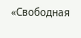«Свободная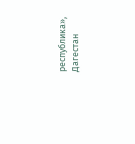республика», Дагестан